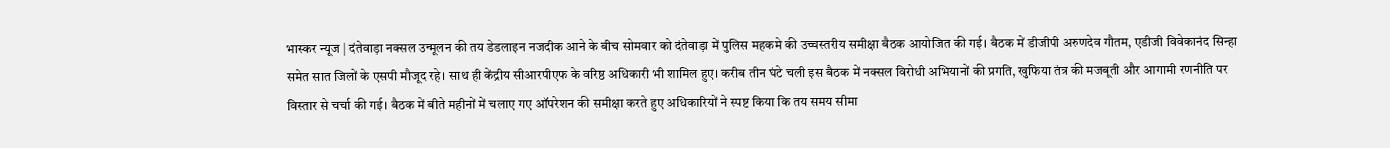भास्कर न्यूज | दंतेवाड़ा नक्सल उन्मूलन की तय डेडलाइन नजदीक आने के बीच सोमवार को दंतेवाड़ा में पुलिस महकमे की उच्चस्तरीय समीक्षा बैठक आयोजित की गई। बैठक में डीजीपी अरुणदेव गौतम, एडीजी विवेकानंद सिन्हा समेत सात जिलों के एसपी मौजूद रहे। साथ ही केंद्रीय सीआरपीएफ के वरिष्ठ अधिकारी भी शामिल हुए। करीब तीन घंटे चली इस बैठक में नक्सल विरोधी अभियानों की प्रगति, खुफिया तंत्र की मजबूती और आगामी रणनीति पर विस्तार से चर्चा की गई। बैठक में बीते महीनों में चलाए गए ऑपरेशन की समीक्षा करते हुए अधिकारियों ने स्पष्ट किया कि तय समय सीमा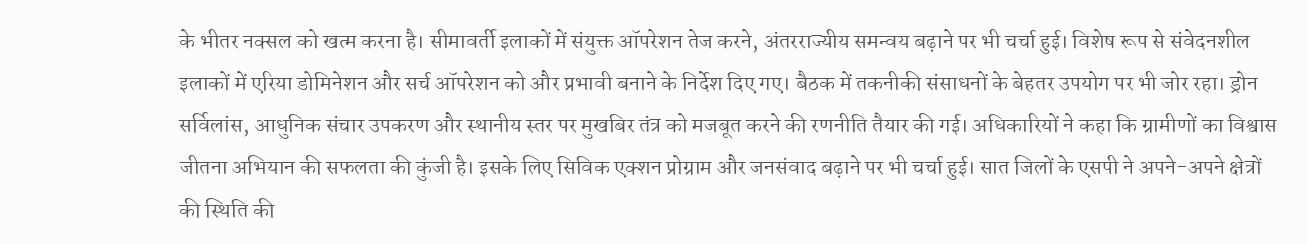के भीतर नक्सल को खत्म करना है। सीमावर्ती इलाकों में संयुक्त ऑपरेशन तेज करने, अंतरराज्यीय समन्वय बढ़ाने पर भी चर्चा हुई। विशेष रूप से संवेदनशील इलाकों में एरिया डोमिनेशन और सर्च ऑपरेशन को और प्रभावी बनाने के निर्देश दिए गए। बैठक में तकनीकी संसाधनों के बेहतर उपयोग पर भी जोर रहा। ड्रोन सर्विलांस, आधुनिक संचार उपकरण और स्थानीय स्तर पर मुखबिर तंत्र को मजबूत करने की रणनीति तैयार की गई। अधिकारियों ने कहा कि ग्रामीणों का विश्वास जीतना अभियान की सफलता की कुंजी है। इसके लिए सिविक एक्शन प्रोग्राम और जनसंवाद बढ़ाने पर भी चर्चा हुई। सात जिलों के एसपी ने अपने-अपने क्षेत्रों की स्थिति की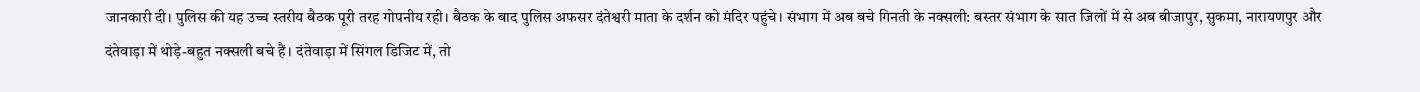जानकारी दी। पुलिस की यह उच्च स्तरीय बैठक पूरी तरह गोपनीय रही। बैठक के बाद पुलिस अफसर दंतेश्वरी माता के दर्शन को मंदिर पहुंचे। संभाग में अब बचे गिनती के नक्सली: बस्तर संभाग के सात जिलों में से अब बीजापुर, सुकमा, नारायणपुर और दंतेवाड़ा में थोड़े-बहुत नक्सली बचे हैं। दंतेवाड़ा में सिंगल डिजिट में, तो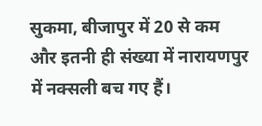सुकमा, बीजापुर में 20 से कम और इतनी ही संख्या में नारायणपुर में नक्सली बच गए हैं।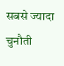सबसे ज्यादा चुनौती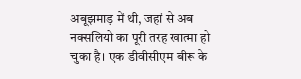अबूझमाड़ में थी, जहां से अब नक्सलियो का पूरी तरह खात्मा हो चुका है। एक डीवीसीएम बीरू के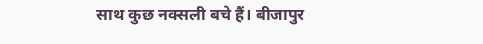साथ कुछ नक्सली बचे हैं। बीजापुर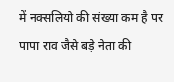में नक्सलियो की संख्या कम है पर पापा राव जैसे बड़े नेता की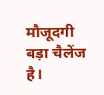मौजूदगी बड़ा चैलेंज है।